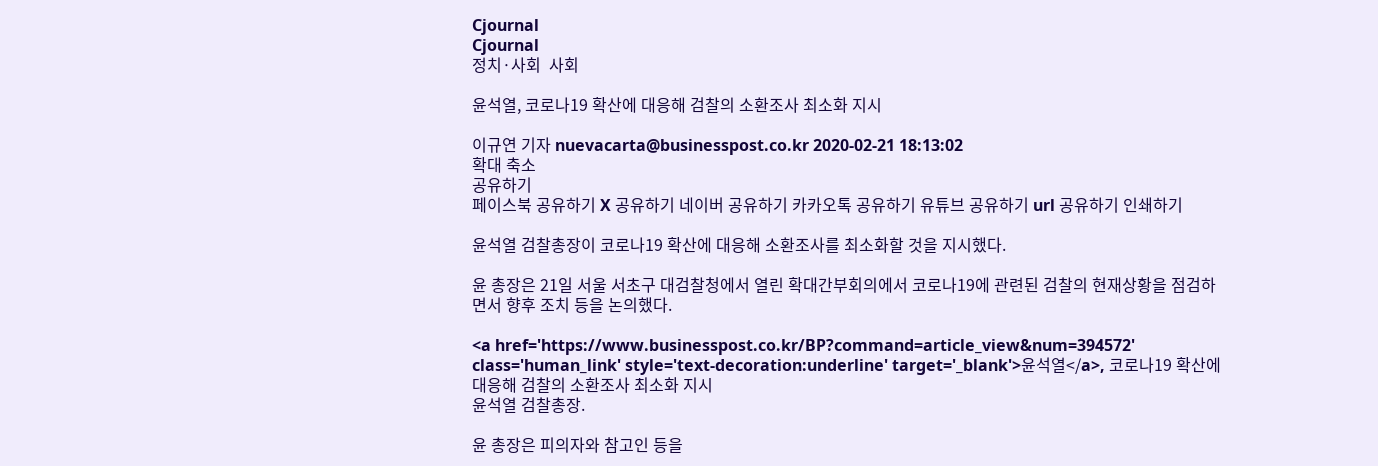Cjournal
Cjournal
정치·사회  사회

윤석열, 코로나19 확산에 대응해 검찰의 소환조사 최소화 지시

이규연 기자 nuevacarta@businesspost.co.kr 2020-02-21 18:13:02
확대 축소
공유하기
페이스북 공유하기 X 공유하기 네이버 공유하기 카카오톡 공유하기 유튜브 공유하기 url 공유하기 인쇄하기

윤석열 검찰총장이 코로나19 확산에 대응해 소환조사를 최소화할 것을 지시했다.

윤 총장은 21일 서울 서초구 대검찰청에서 열린 확대간부회의에서 코로나19에 관련된 검찰의 현재상황을 점검하면서 향후 조치 등을 논의했다.

<a href='https://www.businesspost.co.kr/BP?command=article_view&num=394572' class='human_link' style='text-decoration:underline' target='_blank'>윤석열</a>, 코로나19 확산에 대응해 검찰의 소환조사 최소화 지시
윤석열 검찰총장.

윤 총장은 피의자와 참고인 등을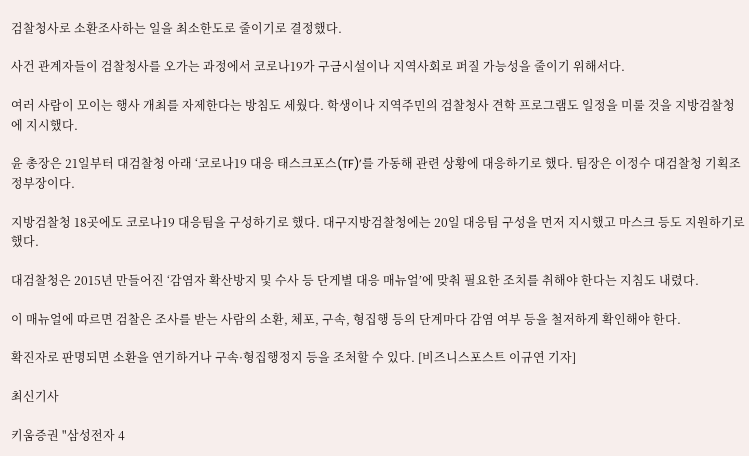검찰청사로 소환조사하는 일을 최소한도로 줄이기로 결정했다.

사건 관계자들이 검찰청사를 오가는 과정에서 코로나19가 구금시설이나 지역사회로 퍼질 가능성을 줄이기 위해서다.

여러 사람이 모이는 행사 개최를 자제한다는 방침도 세웠다. 학생이나 지역주민의 검찰청사 견학 프로그램도 일정을 미룰 것을 지방검찰청에 지시했다.

윤 총장은 21일부터 대검찰청 아래 ‘코로나19 대응 태스크포스(TF)’를 가동해 관련 상황에 대응하기로 했다. 팀장은 이정수 대검찰청 기획조정부장이다.

지방검찰청 18곳에도 코로나19 대응팀을 구성하기로 했다. 대구지방검찰청에는 20일 대응팀 구성을 먼저 지시했고 마스크 등도 지원하기로 했다.

대검찰청은 2015년 만들어진 ‘감염자 확산방지 및 수사 등 단게별 대응 매뉴얼’에 맞춰 필요한 조치를 취해야 한다는 지침도 내렸다.

이 매뉴얼에 따르면 검찰은 조사를 받는 사람의 소환, 체포, 구속, 형집행 등의 단계마다 감염 여부 등을 철저하게 확인해야 한다.

확진자로 판명되면 소환을 연기하거나 구속·형집행정지 등을 조처할 수 있다. [비즈니스포스트 이규연 기자]

최신기사

키움증권 "삼성전자 4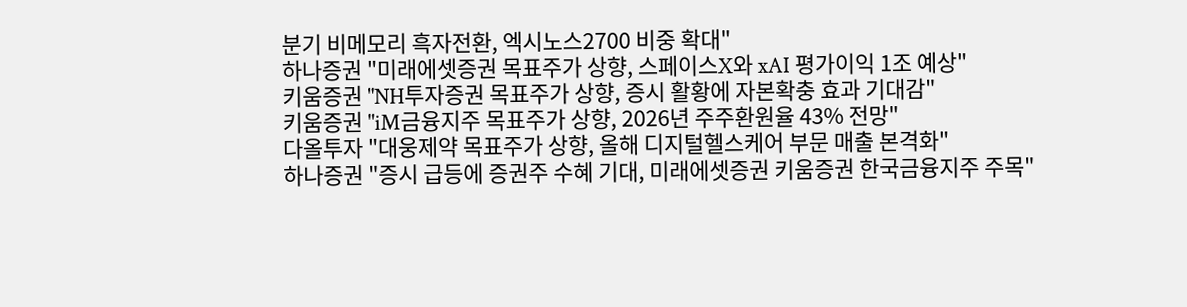분기 비메모리 흑자전환, 엑시노스2700 비중 확대"
하나증권 "미래에셋증권 목표주가 상향, 스페이스X와 xAI 평가이익 1조 예상"
키움증권 "NH투자증권 목표주가 상향, 증시 활황에 자본확충 효과 기대감"
키움증권 "iM금융지주 목표주가 상향, 2026년 주주환원율 43% 전망"
다올투자 "대웅제약 목표주가 상향, 올해 디지털헬스케어 부문 매출 본격화"
하나증권 "증시 급등에 증권주 수혜 기대, 미래에셋증권 키움증권 한국금융지주 주목"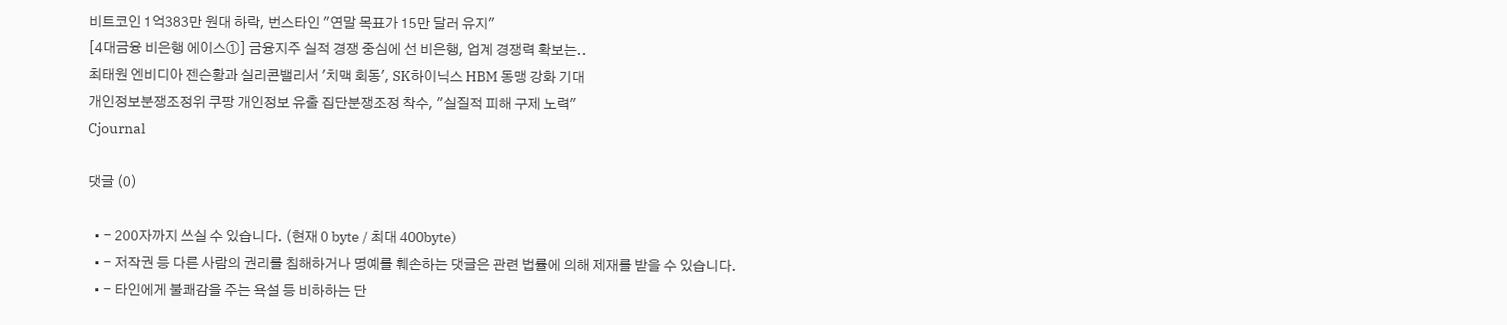비트코인 1억383만 원대 하락, 번스타인 "연말 목표가 15만 달러 유지"
[4대금융 비은행 에이스①] 금융지주 실적 경쟁 중심에 선 비은행, 업계 경쟁력 확보는..
최태원 엔비디아 젠슨황과 실리콘밸리서 '치맥 회동', SK하이닉스 HBM 동맹 강화 기대
개인정보분쟁조정위 쿠팡 개인정보 유출 집단분쟁조정 착수, "실질적 피해 구제 노력"
Cjournal

댓글 (0)

  • - 200자까지 쓰실 수 있습니다. (현재 0 byte / 최대 400byte)
  • - 저작권 등 다른 사람의 권리를 침해하거나 명예를 훼손하는 댓글은 관련 법률에 의해 제재를 받을 수 있습니다.
  • - 타인에게 불쾌감을 주는 욕설 등 비하하는 단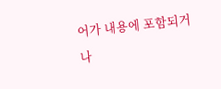어가 내용에 포함되거나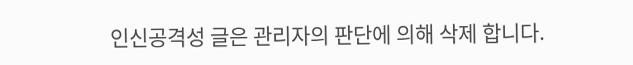인신공격성 글은 관리자의 판단에 의해 삭제 합니다.